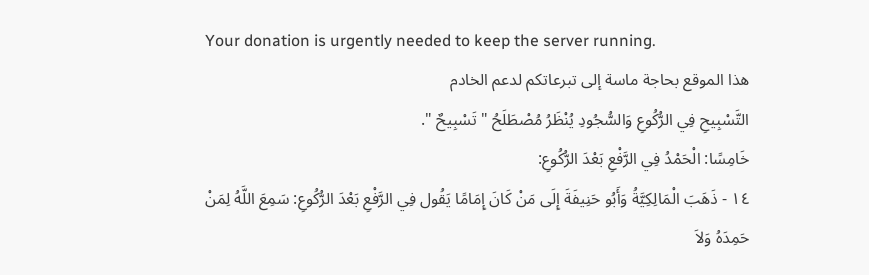Your donation is urgently needed to keep the server running.
هذا الموقع بحاجة ماسة إلى تبرعاتكم لدعم الخادم
التَّسْبِيحِ فِي الرُّكُوعِ وَالسُّجُودِ يُنْظَرُ مُصْطَلَحُ " تَسْبِيحٌ ".
خَامِسًا: الْحَمْدُ فِي الرَّفْعِ بَعْدَ الرُّكُوعِ:
١٤ - ذَهَبَ الْمَالِكِيَّةُ وَأَبُو حَنِيفَةَ إِلَى مَنْ كَانَ إِمَامًا يَقُول فِي الرَّفْعِ بَعْدَ الرُّكُوعِ: سَمِعَ اللَّهُ لِمَنْ حَمِدَهُ وَلاَ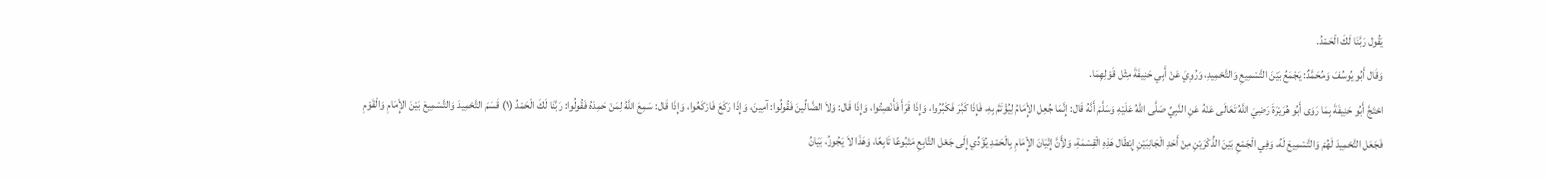يَقُول رَبَّنَا لَكَ الْحَمْدُ.
وَقَال أَبُو يُوسُفَ وَمُحَمَّدٌ: يَجْمَعُ بَيْنَ التَّسْمِيعِ وَالتَّحْمِيدِ، وَرُوِيَ عَنْ أَبِي حَنِيفَةَ مِثْل قَوْلِهِمَا.
احْتَجَّ أَبُو حَنِيفَةَ بِمَا رَوَى أَبُو هُرَيْرَةَ رَضِيَ اللَّهُ تَعَالَى عَنْهُ عَنِ النَّبِيِّ صَلَّى اللَّهُ عَلَيْهِ وَسَلَّمَ أَنَّهُ قَال: إِنَّمَا جُعِل الإِْمَامُ لِيُؤْتَمَّ بِهِ، فَإِذَا كَبَّرَ فَكَبِّرُوا، وَإِذَا قَرَأَ فَأَنْصِتُوا، وَإِذَا قَال: وَلاَ الضَّالِّينَ فَقُولُوا: آمِينَ، وَإِذَا رَكَعَ فَارْكَعُوا، وَإِذَا قَال: سَمِعَ اللَّهُ لِمَنْ حَمِدَهُ فَقُولُوا: رَبَّنَا لَكَ الْحَمْدُ (١) قَسَمَ التَّحْمِيدَ وَالتَّسْمِيعَ بَيْنَ الإِْمَامِ وَالْقَوْمِ فَجَعَل التَّحْمِيدَ لَهُمْ وَالتَّسْمِيعَ لَهُ، وَفِي الْجَمْعِ بَيْنَ الذِّكْرَيْنِ مِنْ أَحَدِ الْجَانِبَيْنِ إِبْطَال هَذِهِ الْقِسْمَةِ، وَلأَِنَّ إِتْيَانَ الإِْمَامِ بِالْحَمْدِ يُؤَدِّي إِلَى جَعْل التَّابِعِ مَتْبُوعًا تَابِعًا، وَهَذَا لاَ يَجُوزُ، بَيَانُ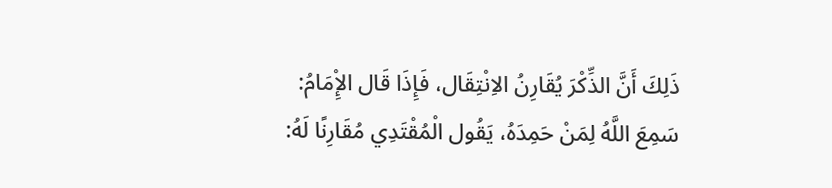ذَلِكَ أَنَّ الذِّكْرَ يُقَارِنُ الاِنْتِقَال، فَإِذَا قَال الإِْمَامُ: سَمِعَ اللَّهُ لِمَنْ حَمِدَهُ، يَقُول الْمُقْتَدِي مُقَارِنًا لَهُ: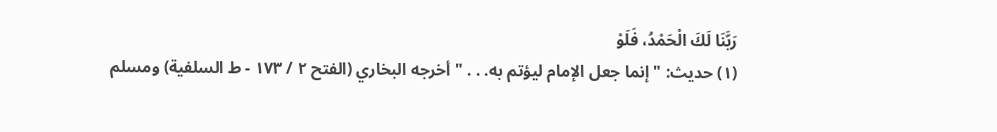رَبَّنَا لَكَ الْحَمْدُ، فَلَوْ
(١) حديث: " إنما جعل الإمام ليؤتم به. . . " أخرجه البخاري (الفتح ٢ / ١٧٣ - ط السلفية) ومسلم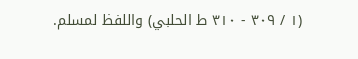(١ / ٣٠٩ - ٣١٠ ط الحلبي) واللفظ لمسلم.